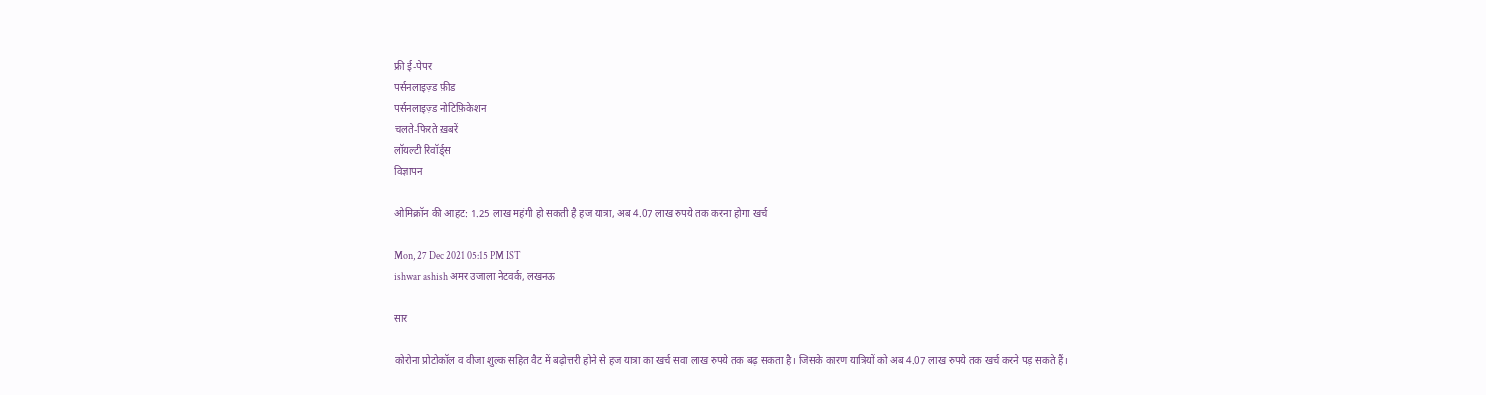फ्री ई-पेपर
पर्सनलाइज़्ड फ़ीड
पर्सनलाइज़्ड नोटिफ़िकेशन
चलते-फिरते ख़बरें
लॉयल्टी रिवॉर्ड्स
विज्ञापन

ओमिक्रॉन की आहट: 1.25 लाख महंगी हो सकती है हज यात्रा, अब 4.07 लाख रुपये तक करना होगा खर्च

Mon, 27 Dec 2021 05:15 PM IST
ishwar ashish अमर उजाला नेटवर्क, लखनऊ

सार

कोरोना प्रोटोकॉल व वीजा शुल्क सहित वैट में बढ़ोत्तरी होने से हज यात्रा का खर्च सवा लाख रुपये तक बढ़ सकता है। जिसके कारण यात्रियों को अब 4.07 लाख रुपये तक खर्च करने पड़ सकते हैं।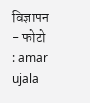विज्ञापन
- फोटो : amar ujala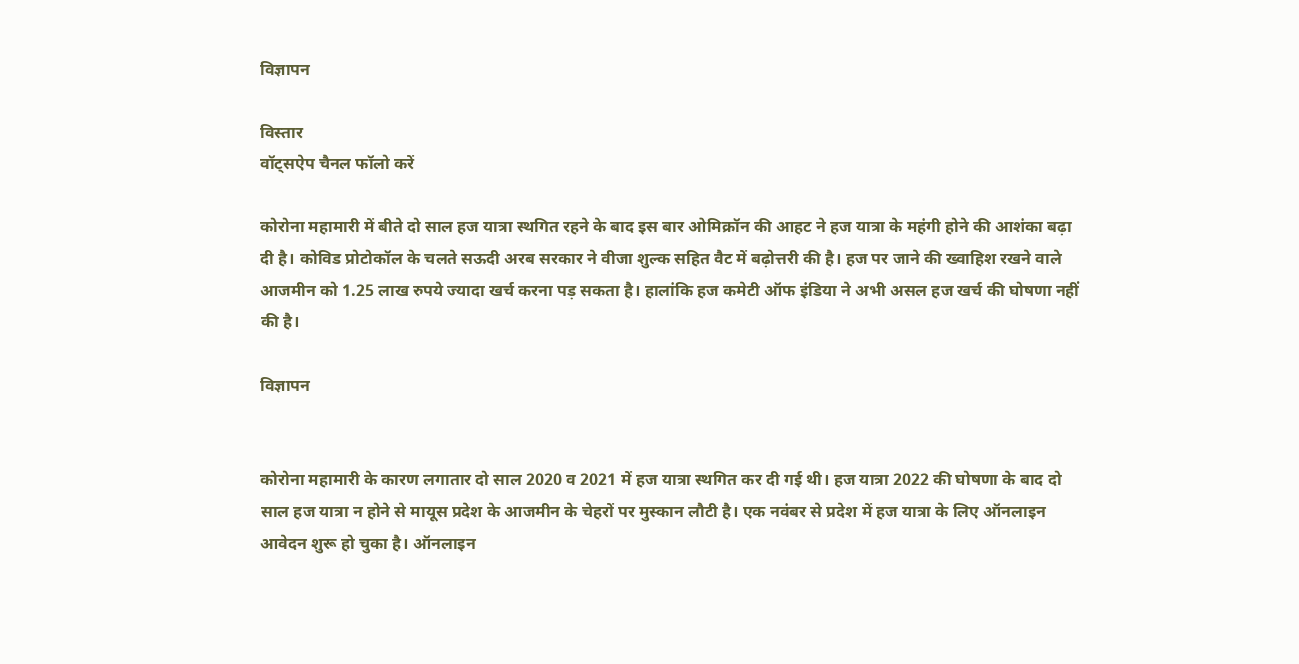विज्ञापन

विस्तार
वॉट्सऐप चैनल फॉलो करें

कोरोना महामारी में बीते दो साल हज यात्रा स्थगित रहने के बाद इस बार ओमिक्रॉन की आहट ने हज यात्रा के महंगी होने की आशंका बढ़ा दी है। कोविड प्रोटोकॉल के चलते सऊदी अरब सरकार ने वीजा शुल्क सहित वैट में बढ़ोत्तरी की है। हज पर जाने की ख्वाहिश रखने वाले आजमीन को 1.25 लाख रुपये ज्यादा खर्च करना पड़ सकता है। हालांकि हज कमेटी ऑफ इंडिया ने अभी असल हज खर्च की घोषणा नहीं की है।

विज्ञापन


कोरोना महामारी के कारण लगातार दो साल 2020 व 2021 में हज यात्रा स्थगित कर दी गई थी। हज यात्रा 2022 की घोषणा के बाद दो साल हज यात्रा न होने से मायूस प्रदेश के आजमीन के चेहरों पर मुस्कान लौटी है। एक नवंबर से प्रदेश में हज यात्रा के लिए ऑनलाइन आवेदन शुरू हो चुका है। ऑनलाइन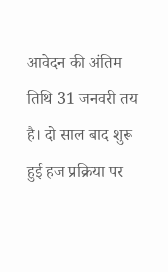आवेदन की अंतिम तिथि 31 जनवरी तय है। दो साल बाद शुरू हुई हज प्रक्रिया पर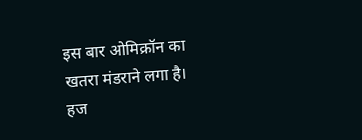इस बार ओमिक्रॉन का खतरा मंडराने लगा है। हज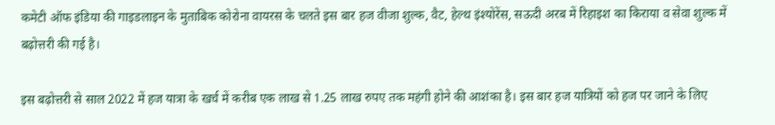कमेटी ऑफ इंडिया की गाइडलाइन के मुताबिक कोरोना वायरस के चलते इस बार हज वीजा शुल्क, वैट, हेल्थ इंश्योरेंस, सऊदी अरब में रिहाइश का किराया व सेवा शुल्क में बढ़ोत्तरी की गई है।

इस बढ़ोत्तरी से साल 2022 में हज यात्रा के खर्च में करीब एक लाख से 1.25 लाख रुपए तक महंगी होने की आशंका है। इस बार हज यात्रियों को हज पर जाने के लिए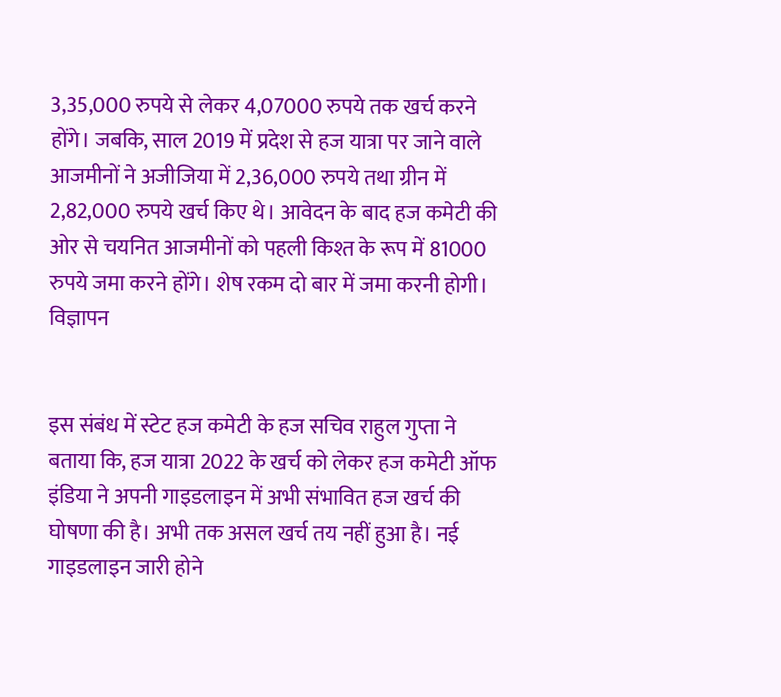3,35,000 रुपये से लेकर 4,07000 रुपये तक खर्च करने होंगे। जबकि, साल 2019 में प्रदेश से हज यात्रा पर जाने वाले आजमीनों ने अजीजिया में 2,36,000 रुपये तथा ग्रीन में 2,82,000 रुपये खर्च किए थे। आवेदन के बाद हज कमेटी की ओर से चयनित आजमीनों को पहली किश्त के रूप में 81000 रुपये जमा करने होंगे। शेष रकम दो बार में जमा करनी होगी।
विज्ञापन


इस संबंध में स्टेट हज कमेटी के हज सचिव राहुल गुप्ता ने बताया कि, हज यात्रा 2022 के खर्च को लेकर हज कमेटी ऑफ इंडिया ने अपनी गाइडलाइन में अभी संभावित हज खर्च की घोषणा की है। अभी तक असल खर्च तय नहीं हुआ है। नई गाइडलाइन जारी होने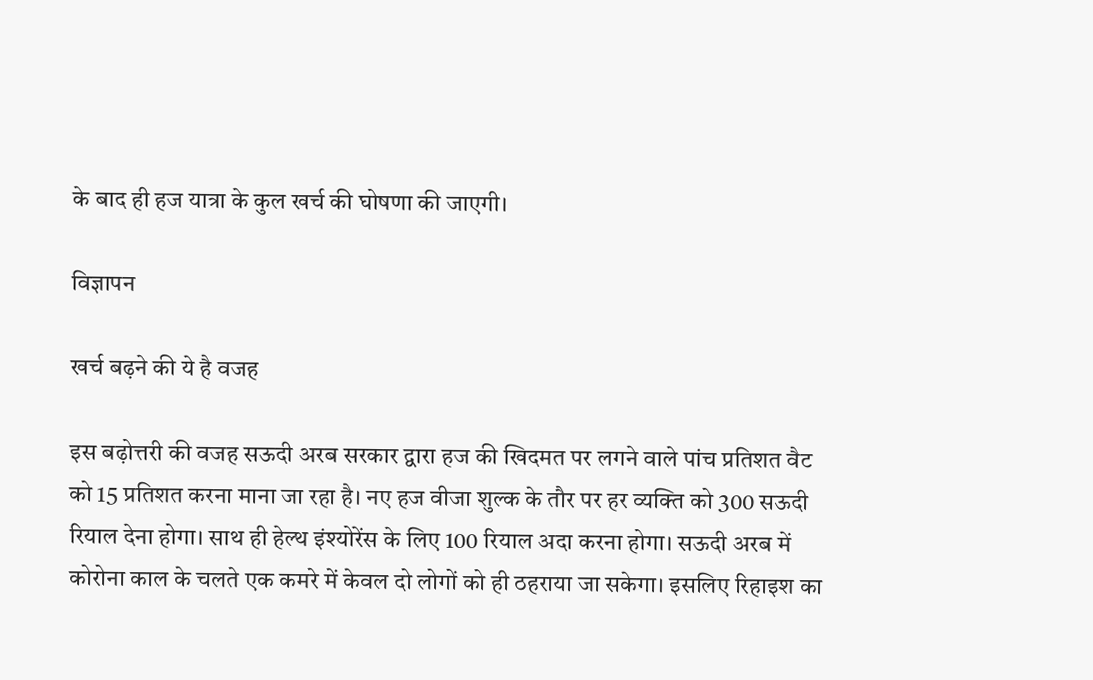के बाद ही हज यात्रा के कुल खर्च की घोषणा की जाएगी।

विज्ञापन

खर्च बढ़ने की ये है वजह

इस बढ़ोत्तरी की वजह सऊदी अरब सरकार द्वारा हज की खिदमत पर लगने वाले पांच प्रतिशत वैट को 15 प्रतिशत करना माना जा रहा है। नए हज वीजा शुल्क के तौर पर हर व्यक्ति को 300 सऊदी रियाल देना होगा। साथ ही हेल्थ इंश्योरेंस के लिए 100 रियाल अदा करना होगा। सऊदी अरब में कोरोना काल के चलते एक कमरे में केवल दो लोगों को ही ठहराया जा सकेगा। इसलिए रिहाइश का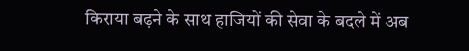किराया बढ़ने के साथ हाजियों की सेवा के बदले में अब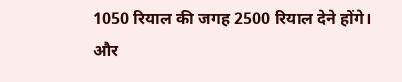1050 रियाल की जगह 2500 रियाल देने होंगे।
और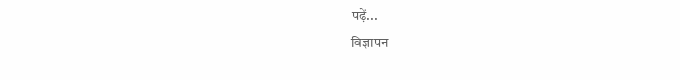पढ़ें...
विज्ञापन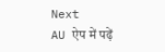Next
AU ऐप में पढ़ें